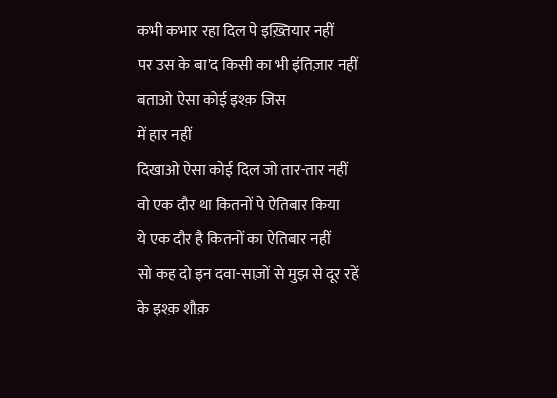कभी कभार रहा दिल पे इख़्तियार नहीं
पर उस के बा'द किसी का भी इंतिज़ार नहीं
बताओ ऐसा कोई इश्क़ जिस
में हार नहीं
दिखाओ ऐसा कोई दिल जो तार-तार नहीं
वो एक दौर था कितनों पे ऐतिबार किया
ये एक दौर है कितनों का ऐतिबार नहीं
सो कह दो इन दवा-साज़ों से मुझ से दूर रहें
के इश्क़ शौक़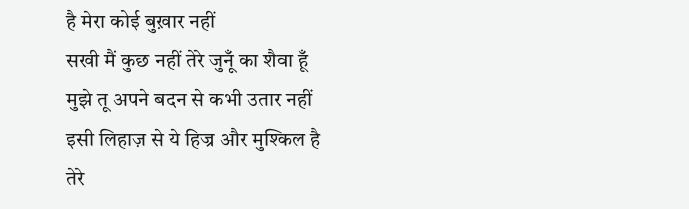है मेरा कोई बुख़ार नहीं
सखी मैं कुछ नहीं तेरे जुनूँ का शैवा हूँ
मुझे तू अपने बदन से कभी उतार नहीं
इसी लिहाज़ से ये हिज्र और मुश्किल है
तेरे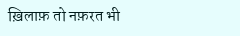ख़िलाफ़ तो नफ़रत भी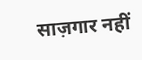साज़गार नहीं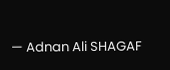— Adnan Ali SHAGAF